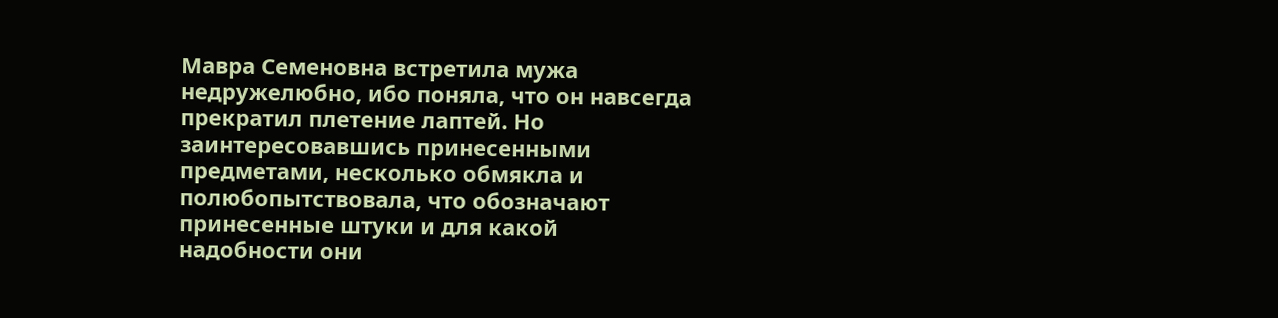Мавра Семеновна встретила мужа недружелюбно, ибо поняла, что он навсегда прекратил плетение лаптей. Но заинтересовавшись принесенными предметами, несколько обмякла и полюбопытствовала, что обозначают принесенные штуки и для какой надобности они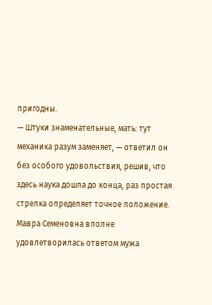пригодны.
— Штуки знаменательные, мать: тут механика разум заменяет, — ответил он без особого удовольствия, решив, что здесь наука дошла до конца, раз простая стрелка определяет точное положение.
Мавра Семеновна вполне удовлетворилась ответом мужа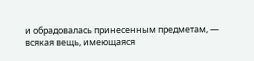и обрадовалась принесенным предметам, — всякая вещь, имеющаяся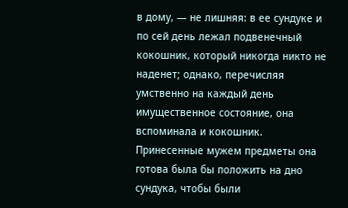в дому, — не лишняя: в ее сундуке и по сей день лежал подвенечный кокошник, который никогда никто не наденет; однако, перечисляя умственно на каждый день имущественное состояние, она вспоминала и кокошник.
Принесенные мужем предметы она готова была бы положить на дно сундука, чтобы были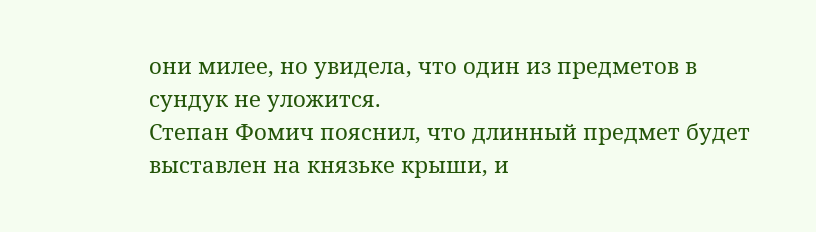они милее, но увидела, что один из предметов в сундук не уложится.
Степан Фомич пояснил, что длинный предмет будет выставлен на князьке крыши, и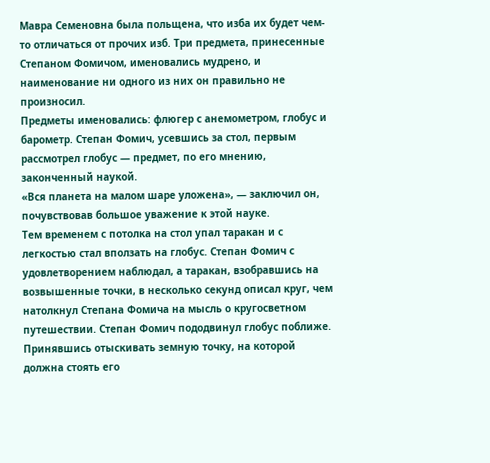Мавра Семеновна была польщена, что изба их будет чем-то отличаться от прочих изб. Три предмета, принесенные Степаном Фомичом, именовались мудрено, и наименование ни одного из них он правильно не произносил.
Предметы именовались: флюгер с анемометром, глобус и барометр. Степан Фомич, усевшись за стол, первым рассмотрел глобус — предмет, по его мнению, законченный наукой.
«Вся планета на малом шаре уложена», — заключил он, почувствовав большое уважение к этой науке.
Тем временем с потолка на стол упал таракан и с легкостью стал вползать на глобус. Степан Фомич с удовлетворением наблюдал, а таракан, взобравшись на возвышенные точки, в несколько секунд описал круг, чем натолкнул Степана Фомича на мысль о кругосветном путешествии. Степан Фомич пододвинул глобус поближе. Принявшись отыскивать земную точку, на которой должна стоять его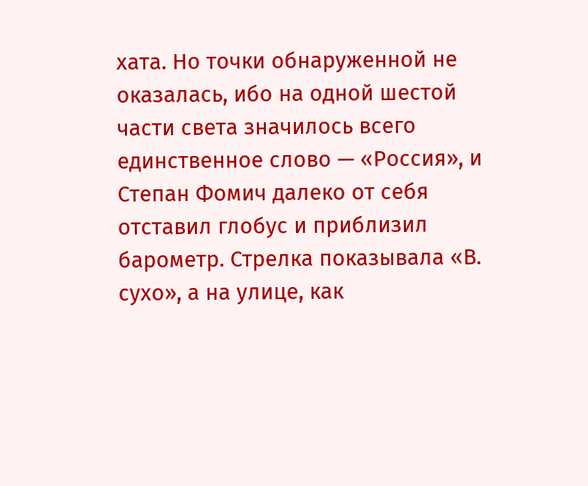хата. Но точки обнаруженной не оказалась, ибо на одной шестой части света значилось всего единственное слово — «Россия», и Степан Фомич далеко от себя отставил глобус и приблизил барометр. Стрелка показывала «В. сухо», а на улице, как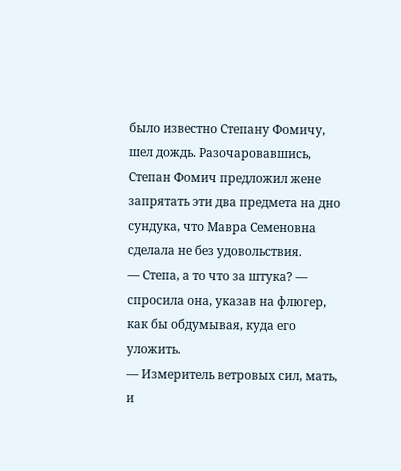было известно Степану Фомичу, шел дождь. Разочаровавшись, Степан Фомич предложил жене запрятать эти два предмета на дно сундука, что Мавра Семеновна сделала не без удовольствия.
— Степа, а то что за штука? — спросила она, указав на флюгер, как бы обдумывая, куда его уложить.
— Измеритель ветровых сил, мать, и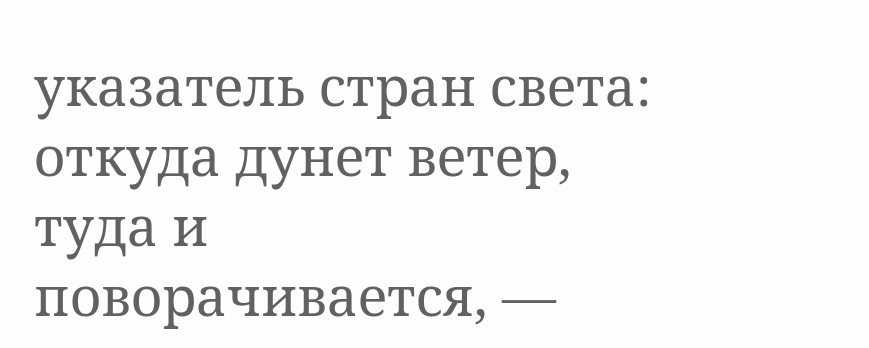указатель стран света: откуда дунет ветер, туда и поворачивается, —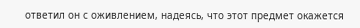ответил он с оживлением, надеясь, что этот предмет окажется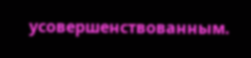усовершенствованным.